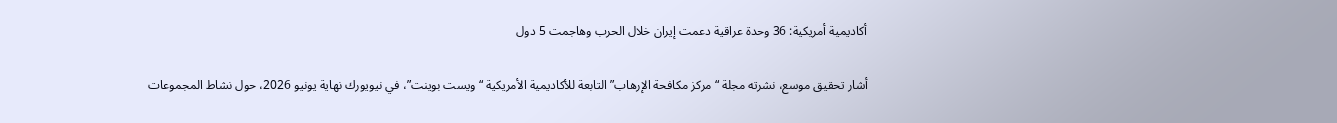أكاديمية أمريكية: 36 وحدة عراقية دعمت إيران خلال الحرب وهاجمت 5 دول

أشار تحقيق موسع، نشرته مجلة “مركز مكافحة الإرهاب” التابعة للأكاديمية الأمريكية “ويست بوينت”، في نيويورك نهاية يونيو 2026، حول نشاط المجموعات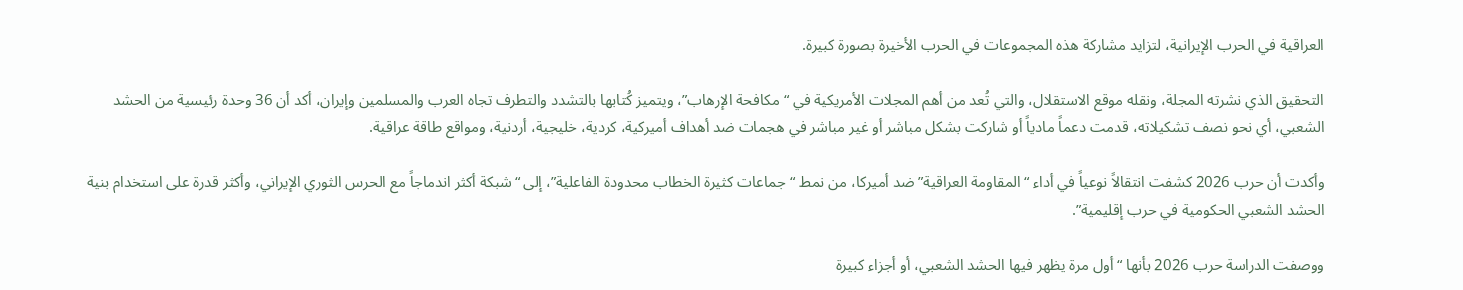العراقية في الحرب الإيرانية، لتزايد مشاركة هذه المجموعات في الحرب الأخيرة بصورة كبيرة.

التحقيق الذي نشرته المجلة، ونقله موقع الاستقلال، والتي تُعد من أهم المجلات الأمريكية في “مكافحة الإرهاب”، ويتميز كُتابها بالتشدد والتطرف تجاه العرب والمسلمين وإيران، أكد أن 36 وحدة رئيسية من الحشد الشعبي، أي نحو نصف تشكيلاته، قدمت دعماً مادياً أو شاركت بشكل مباشر أو غير مباشر في هجمات ضد أهداف أميركية، كردية، خليجية، أردنية، ومواقع طاقة عراقية.

وأكدت أن حرب 2026 كشفت انتقالاً نوعياً في أداء “المقاومة العراقية” ضد أميركا، من نمط “جماعات كثيرة الخطاب محدودة الفاعلية”، إلى “شبكة أكثر اندماجاً مع الحرس الثوري الإيراني، وأكثر قدرة على استخدام بنية الحشد الشعبي الحكومية في حرب إقليمية”.

ووصفت الدراسة حرب 2026 بأنها “أول مرة يظهر فيها الحشد الشعبي، أو أجزاء كبيرة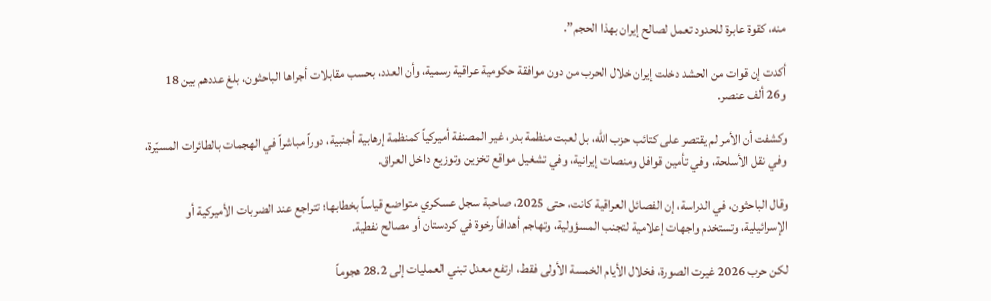منه، كقوة عابرة للحدود تعمل لصالح إيران بهذا الحجم”.

أكدت إن قوات من الحشد دخلت إيران خلال الحرب من دون موافقة حكومية عراقية رسمية، وأن العدد، بحسب مقابلات أجراها الباحثون، بلغ عددهم بين 18 و26 ألف عنصر.

وكشفت أن الأمر لم يقتصر على كتائب حزب الله، بل لعبت منظمة بدر، غير المصنفة أميركياً كمنظمة إرهابية أجنبية، دوراً مباشراً في الهجمات بالطائرات المسيّرة، وفي نقل الأسلحة، وفي تأمين قوافل ومنصات إيرانية، وفي تشغيل مواقع تخزين وتوزيع داخل العراق.

وقال الباحثون، في الدراسة، إن الفصائل العراقية كانت، حتى 2025، صاحبة سجل عسكري متواضع قياساً بخطابها؛ تتراجع عند الضربات الأميركية أو الإسرائيلية، وتستخدم واجهات إعلامية لتجنب المسؤولية، وتهاجم أهدافاً رخوة في كردستان أو مصالح نفطية.

لكن حرب 2026 غيرت الصورة، فخلال الأيام الخمسة الأولى فقط، ارتفع معدل تبني العمليات إلى 28.2 هجوماً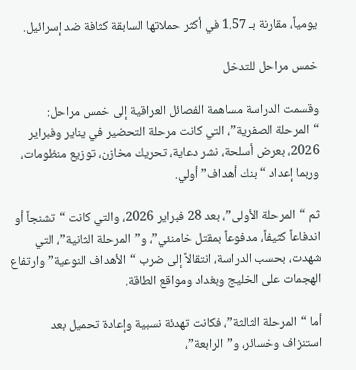يومياً، مقارنة بـ 1.57 في أكثر حملاتها السابقة كثافة ضد إسرائيل.

خمس مراحل للتدخل

وقسمت الدراسة مساهمة الفصائل العراقية إلى خمس مراحل: “المرحلة الصفرية”، التي كانت مرحلة التحضير في يناير وفبراير 2026، بعرض أسلحة، نشر دعاية، تحريك مخازن، توزيع منظومات، وربما إعداد “بنك أهداف” أولي.

ثم “المرحلة الأولى”، بعد 28 فبراير 2026، والتي كانت “تشنجاً أو اندفاعاً كثيفاً، مدفوعاً بمقتل خامنئي”، و”المرحلة الثانية”، التي شهدت، بحسب الدراسة، انتقالاً إلى ضرب “الأهداف النوعية” وارتفاع الهجمات على الخليج وبغداد ومواقع الطاقة.

أما “المرحلة الثالثة”، فكانت تهدئة نسبية وإعادة تحميل بعد استنزاف وخسائر، و”الرابعة”،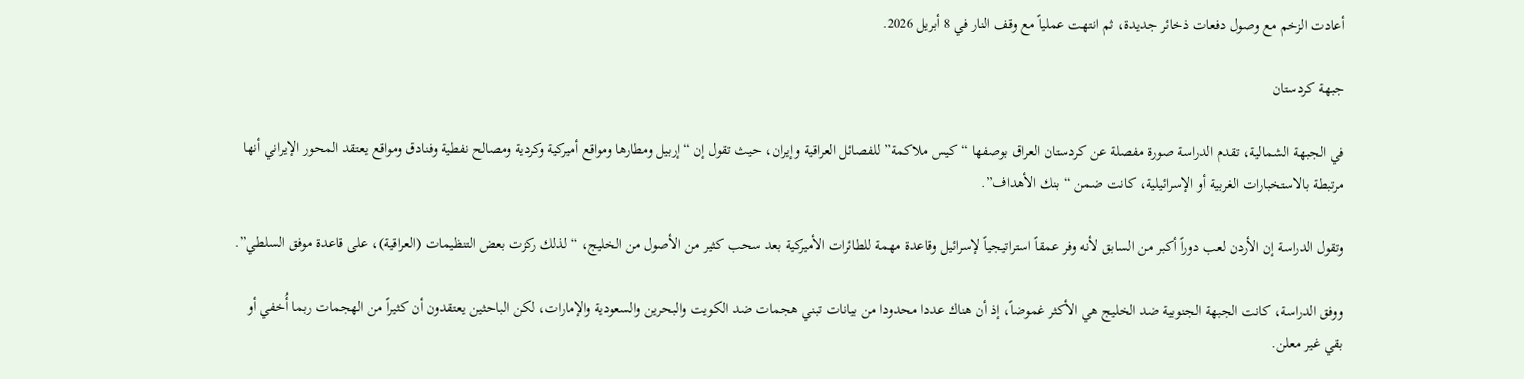أعادت الزخم مع وصول دفعات ذخائر جديدة، ثم انتهت عملياً مع وقف النار في 8 أبريل 2026.

جبهة كردستان

في الجبهة الشمالية، تقدم الدراسة صورة مفصلة عن كردستان العراق بوصفها “كيس ملاكمة” للفصائل العراقية وإيران، حيث تقول إن “إربيل ومطارها ومواقع أميركية وكردية ومصالح نفطية وفنادق ومواقع يعتقد المحور الإيراني أنها مرتبطة بالاستخبارات الغربية أو الإسرائيلية، كانت ضمن “بنك الأهداف”.

وتقول الدراسة إن الأردن لعب دوراً أكبر من السابق لأنه وفر عمقاً استراتيجياً لإسرائيل وقاعدة مهمة للطائرات الأميركية بعد سحب كثير من الأصول من الخليج، “لذلك ركزت بعض التنظيمات (العراقية)، على قاعدة موفق السلطي”.

ووفق الدراسة، كانت الجبهة الجنوبية ضد الخليج هي الأكثر غموضاً، إذ أن هناك عددا محدودا من بيانات تبني هجمات ضد الكويت والبحرين والسعودية والإمارات، لكن الباحثين يعتقدون أن كثيراً من الهجمات ربما أُخفي أو بقي غير معلن.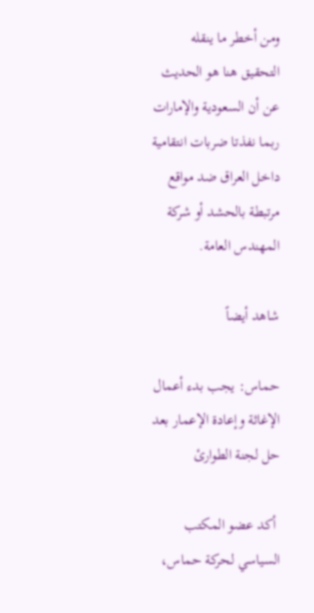ومن أخطر ما ينقله التحقيق هنا هو الحديث عن أن السعودية والإمارات ربما نفذتا ضربات انتقامية داخل العراق ضد مواقع مرتبطة بالحشد أو شركة المهندس العامة.

شاهد أيضاً

حماس: يجب بدء أعمال الإغاثة وإعادة الإعمار بعد حل لجنة الطوارئ

 أكد عضو المكتب السياسي لحركة حماس،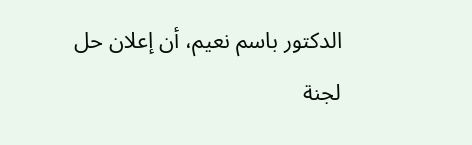الدكتور باسم نعيم، أن إعلان حل لجنة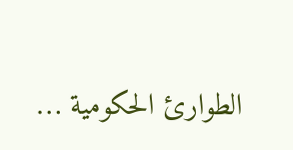الطوارئ الحكومية …